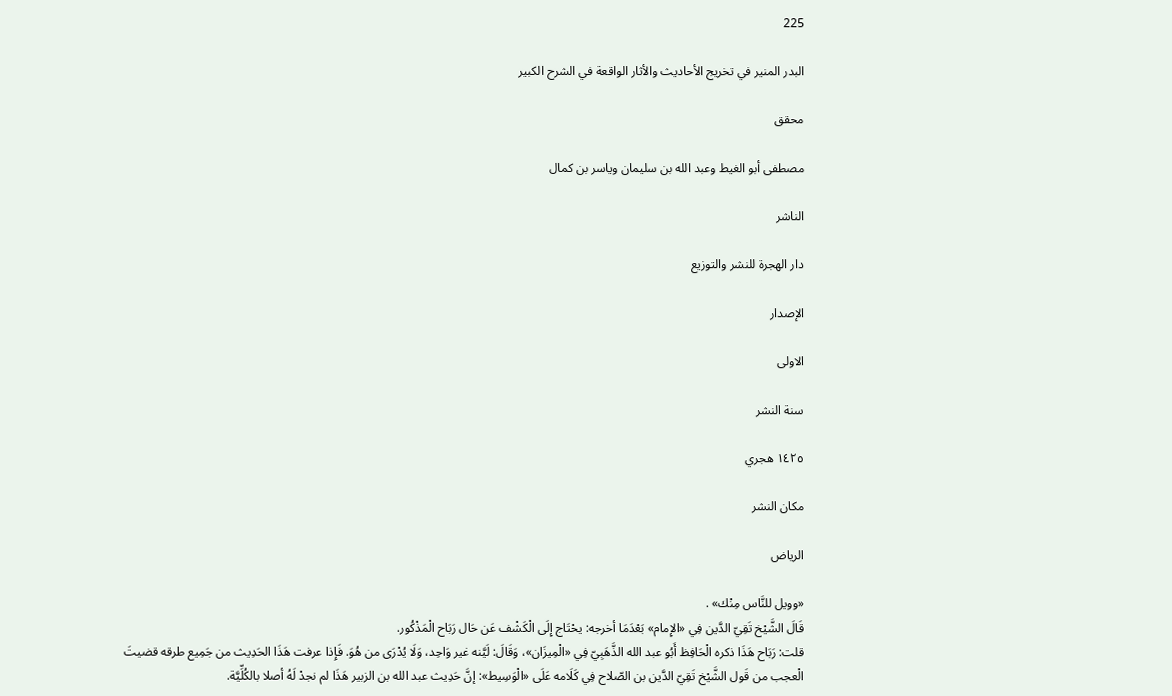225

البدر المنير في تخريج الأحاديث والأثار الواقعة في الشرح الكبير

محقق

مصطفى أبو الغيط وعبد الله بن سليمان وياسر بن كمال

الناشر

دار الهجرة للنشر والتوزيع

الإصدار

الاولى

سنة النشر

١٤٢٥ هجري

مكان النشر

الرياض

«وويل للنَّاس مِنْك» .
قَالَ الشَّيْخ تَقِيّ الدَّين فِي «الإِمام» بَعْدَمَا أخرجه: يحْتَاج إِلَى الْكَشْف عَن حَال رَبَاح الْمَذْكُور.
قلت: رَبَاح هَذَا ذكره الْحَافِظ أَبُو عبد الله الذَّهَبِيّ فِي «الْمِيزَان»، وَقَالَ: لَيَّنه غير وَاحِد، وَلَا يُدْرَى من هُوَ. فَإِذا عرفت هَذَا الحَدِيث من جَمِيع طرقه قضيتَ الْعجب من قَول الشَّيْخ تَقِيّ الدَّين بن الصّلاح فِي كَلَامه عَلَى «الْوَسِيط»: إنَّ حَدِيث عبد الله بن الزبير هَذَا لم نجدْ لَهُ أصلا بالكُلِّيَّة.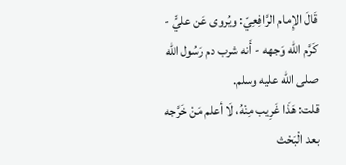قَالَ الإِمام الرَّافِعِيّ: ويُروى عَن عليٍّ - كَرَّم الله وَجهه - أَنه شرب دم رَسُول الله صلى الله عليه وسلم.
قلت: هَذَا غَرِيب مِنْهُ، لَا أعلم مَنْ خَرَّجه بعد الْبَحْث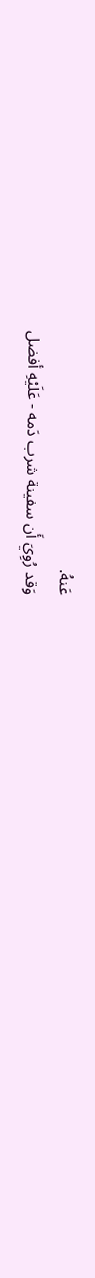عَنهُ.
وَقد رُوِيَ أَن سفينة شرب دَمه - عَلَيْهِ أفضل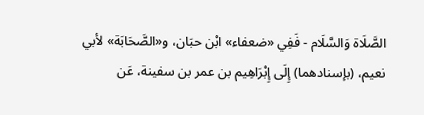الصَّلَاة وَالسَّلَام - فَفِي «ضعفاء» ابْن حبَان، و«الصَّحَابَة» لأبي نعيم، (بإسنادهما) إِلَى إِبْرَاهِيم بن عمر بن سفينة، عَن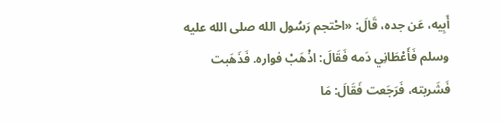أَبِيه، عَن جده، قَالَ: «احْتجم رَسُول الله صلى الله عليه وسلم فَأَعْطَانِي دَمه فَقَالَ: اذْهَبْ فواره. فَذَهَبت فَشَربته، فَرَجَعت فَقَالَ: مَا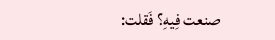صنعت فِيهِ؟ فَقلت: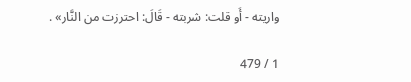واريته - أَو قلت: شربته - قَالَ: احترزت من النَّار» .

1 / 479